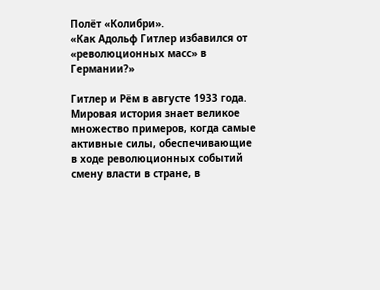Полёт «Колибри».
«Как Адольф Гитлер избавился от «революционных масс» в Германии?»

Гитлер и Рём в августе 1933 года.
Мировая история знает великое множество примеров, когда самые активные силы, обеспечивающие в ходе революционных событий смену власти в стране, в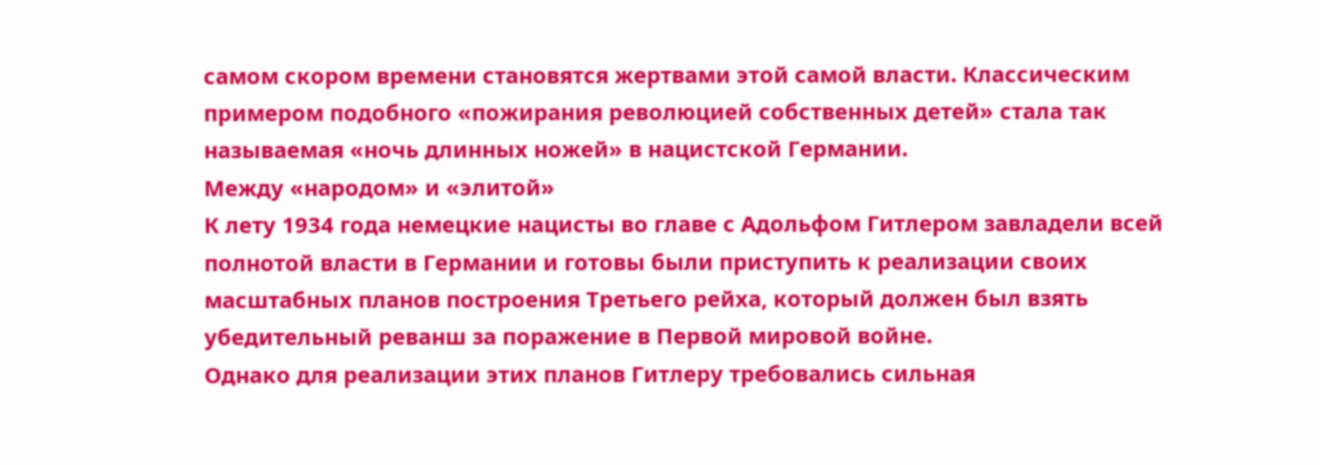самом скором времени становятся жертвами этой самой власти. Классическим примером подобного «пожирания революцией собственных детей» стала так называемая «ночь длинных ножей» в нацистской Германии.
Между «народом» и «элитой»
К лету 1934 года немецкие нацисты во главе с Адольфом Гитлером завладели всей полнотой власти в Германии и готовы были приступить к реализации своих масштабных планов построения Третьего рейха, который должен был взять убедительный реванш за поражение в Первой мировой войне.
Однако для реализации этих планов Гитлеру требовались сильная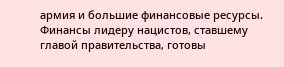армия и большие финансовые ресурсы. Финансы лидеру нацистов, ставшему главой правительства, готовы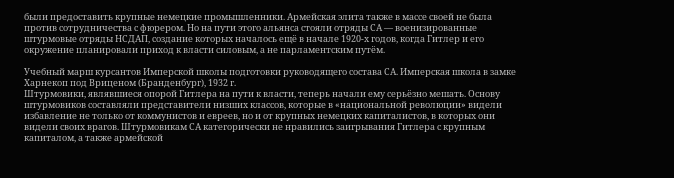были предоставить крупные немецкие промышленники. Армейская элита также в массе своей не была против сотрудничества с фюрером. Но на пути этого альянса стояли отряды СА — военизированные штурмовые отряды НСДАП, создание которых началось ещё в начале 1920-х годов, когда Гитлер и его окружение планировали приход к власти силовым, а не парламентским путём.

Учебный марш курсантов Имперской школы подготовки руководящего состава СА. Имперская школа в замке Харнекоп под Вриценом (Бранденбург), 1932 г.
Штурмовики, являвшиеся опорой Гитлера на пути к власти, теперь начали ему серьёзно мешать. Основу штурмовиков составляли представители низших классов, которые в «национальной революции» видели избавление не только от коммунистов и евреев, но и от крупных немецких капиталистов, в которых они видели своих врагов. Штурмовикам СА категорически не нравились заигрывания Гитлера с крупным капиталом, а также армейской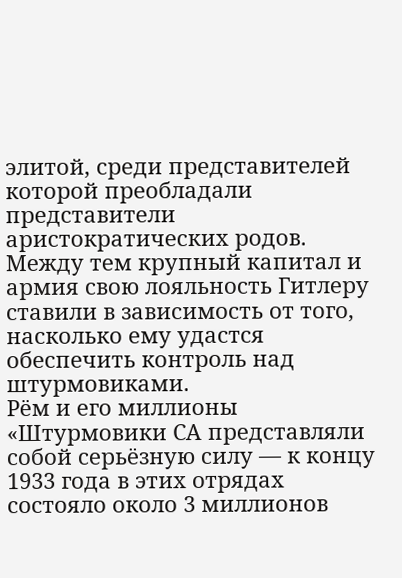элитой, среди представителей которой преобладали представители аристократических родов. Между тем крупный капитал и армия свою лояльность Гитлеру ставили в зависимость от того, насколько ему удастся обеспечить контроль над штурмовиками.
Рём и его миллионы
«Штурмовики СА представляли собой серьёзную силу — к концу 1933 года в этих отрядах состояло около 3 миллионов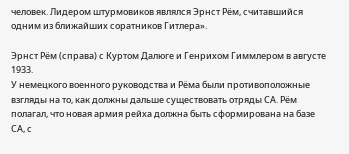человек. Лидером штурмовиков являлся Эрнст Рём, считавшийся одним из ближайших соратников Гитлера».

Эрнст Рём (справа) с Куртом Далюге и Генрихом Гиммлером в августе 1933.
У немецкого военного руководства и Рёма были противоположные взгляды на то, как должны дальше существовать отряды СА. Рём полагал, что новая армия рейха должна быть сформирована на базе СА, с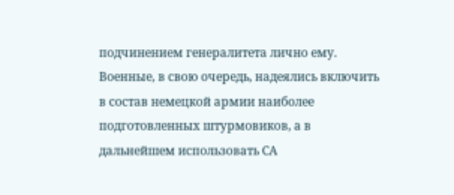подчинением генералитета лично ему. Военные, в свою очередь, надеялись включить в состав немецкой армии наиболее подготовленных штурмовиков, а в дальнейшем использовать СА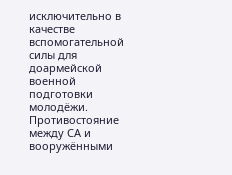исключительно в качестве вспомогательной силы для доармейской военной подготовки молодёжи.
Противостояние между СА и вооружёнными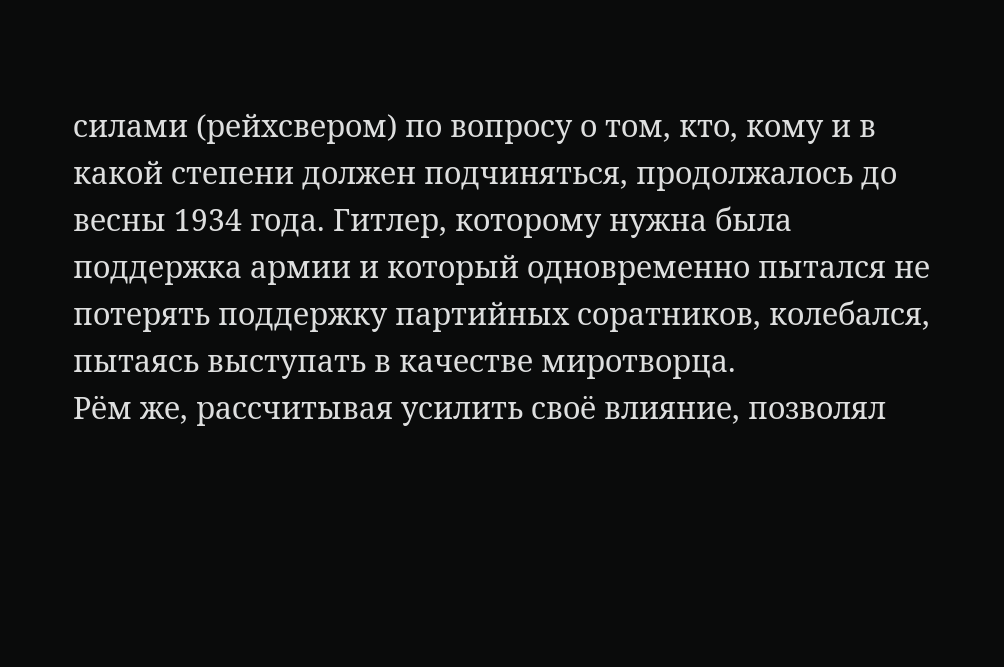силами (рейхсвером) по вопросу о том, кто, кому и в какой степени должен подчиняться, продолжалось до весны 1934 года. Гитлер, которому нужна была поддержка армии и который одновременно пытался не потерять поддержку партийных соратников, колебался, пытаясь выступать в качестве миротворца.
Рём же, рассчитывая усилить своё влияние, позволял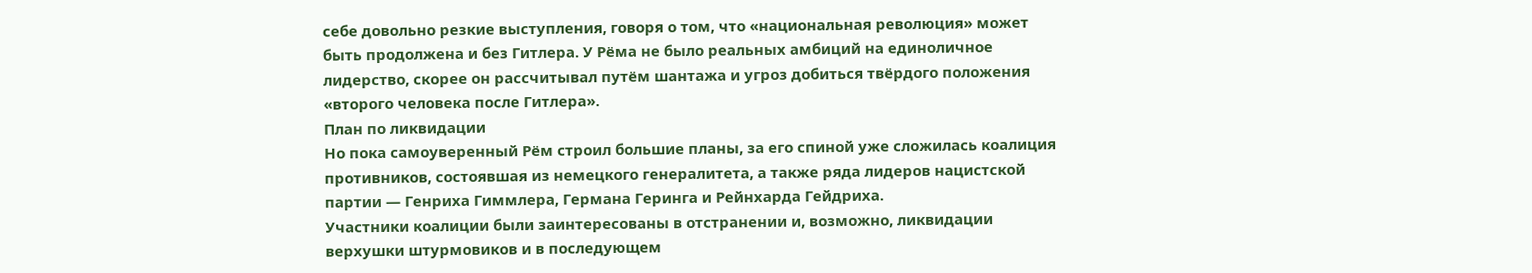себе довольно резкие выступления, говоря о том, что «национальная революция» может быть продолжена и без Гитлера. У Рёма не было реальных амбиций на единоличное лидерство, скорее он рассчитывал путём шантажа и угроз добиться твёрдого положения «второго человека после Гитлера».
План по ликвидации
Но пока самоуверенный Рём строил большие планы, за его спиной уже сложилась коалиция противников, состоявшая из немецкого генералитета, а также ряда лидеров нацистской партии — Генриха Гиммлера, Германа Геринга и Рейнхарда Гейдриха.
Участники коалиции были заинтересованы в отстранении и, возможно, ликвидации верхушки штурмовиков и в последующем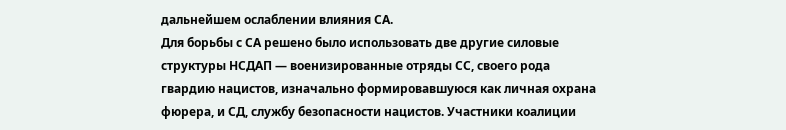дальнейшем ослаблении влияния СА.
Для борьбы с СА решено было использовать две другие силовые структуры НСДАП — военизированные отряды СС, своего рода гвардию нацистов, изначально формировавшуюся как личная охрана фюрера, и СД, службу безопасности нацистов. Участники коалиции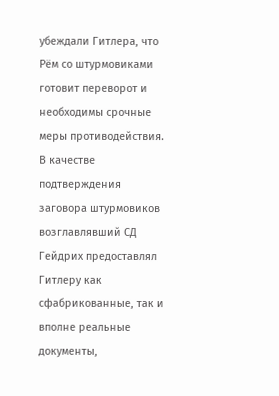убеждали Гитлера, что Рём со штурмовиками готовит переворот и необходимы срочные меры противодействия. В качестве подтверждения заговора штурмовиков возглавлявший СД Гейдрих предоставлял Гитлеру как сфабрикованные, так и вполне реальные документы,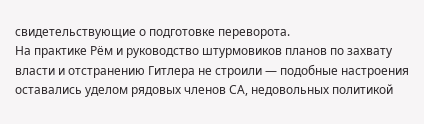свидетельствующие о подготовке переворота.
На практике Рём и руководство штурмовиков планов по захвату власти и отстранению Гитлера не строили — подобные настроения оставались уделом рядовых членов СА, недовольных политикой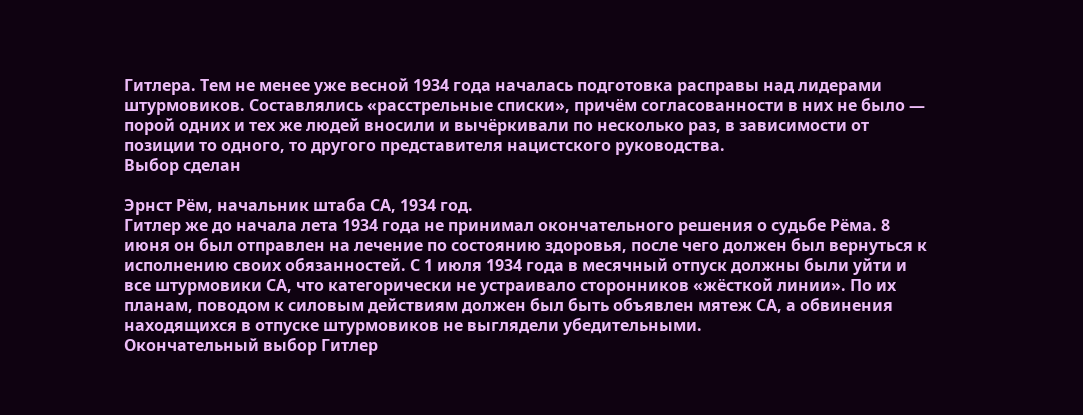Гитлера. Тем не менее уже весной 1934 года началась подготовка расправы над лидерами штурмовиков. Составлялись «расстрельные списки», причём согласованности в них не было — порой одних и тех же людей вносили и вычёркивали по несколько раз, в зависимости от позиции то одного, то другого представителя нацистского руководства.
Выбор сделан

Эрнст Рём, начальник штаба СА, 1934 год.
Гитлер же до начала лета 1934 года не принимал окончательного решения о судьбе Рёма. 8 июня он был отправлен на лечение по состоянию здоровья, после чего должен был вернуться к исполнению своих обязанностей. С 1 июля 1934 года в месячный отпуск должны были уйти и все штурмовики СА, что категорически не устраивало сторонников «жёсткой линии». По их планам, поводом к силовым действиям должен был быть объявлен мятеж СА, а обвинения находящихся в отпуске штурмовиков не выглядели убедительными.
Окончательный выбор Гитлер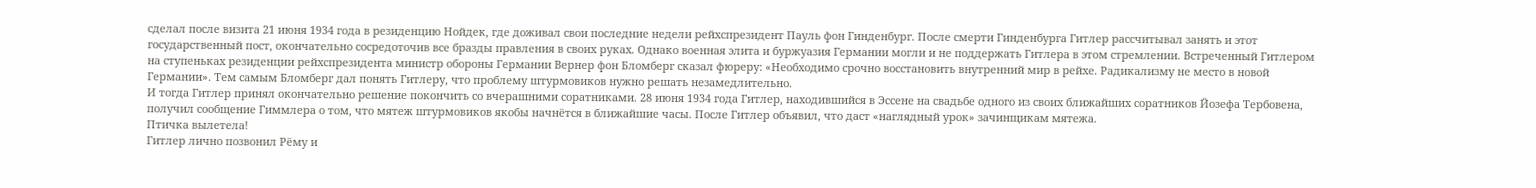сделал после визита 21 июня 1934 года в резиденцию Нойдек, где доживал свои последние недели рейхспрезидент Пауль фон Гинденбург. После смерти Гинденбурга Гитлер рассчитывал занять и этот государственный пост, окончательно сосредоточив все бразды правления в своих руках. Однако военная элита и буржуазия Германии могли и не поддержать Гитлера в этом стремлении. Встреченный Гитлером на ступеньках резиденции рейхспрезидента министр обороны Германии Вернер фон Бломберг сказал фюреру: «Необходимо срочно восстановить внутренний мир в рейхе. Радикализму не место в новой Германии». Тем самым Бломберг дал понять Гитлеру, что проблему штурмовиков нужно решать незамедлительно.
И тогда Гитлер принял окончательно решение покончить со вчерашними соратниками. 28 июня 1934 года Гитлер, находившийся в Эссене на свадьбе одного из своих ближайших соратников Йозефа Тербовена, получил сообщение Гиммлера о том, что мятеж штурмовиков якобы начнётся в ближайшие часы. После Гитлер объявил, что даст «наглядный урок» зачинщикам мятежа.
Птичка вылетела!
Гитлер лично позвонил Рёму и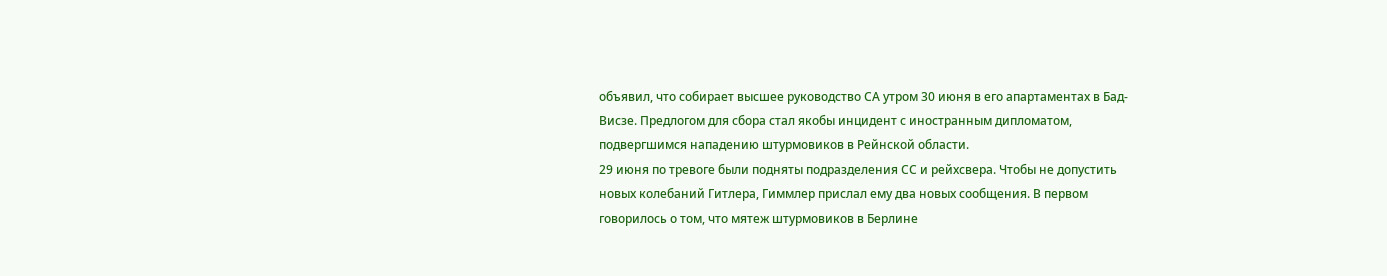объявил, что собирает высшее руководство СА утром 30 июня в его апартаментах в Бад-Висзе. Предлогом для сбора стал якобы инцидент с иностранным дипломатом, подвергшимся нападению штурмовиков в Рейнской области.
29 июня по тревоге были подняты подразделения СС и рейхсвера. Чтобы не допустить новых колебаний Гитлера, Гиммлер прислал ему два новых сообщения. В первом говорилось о том, что мятеж штурмовиков в Берлине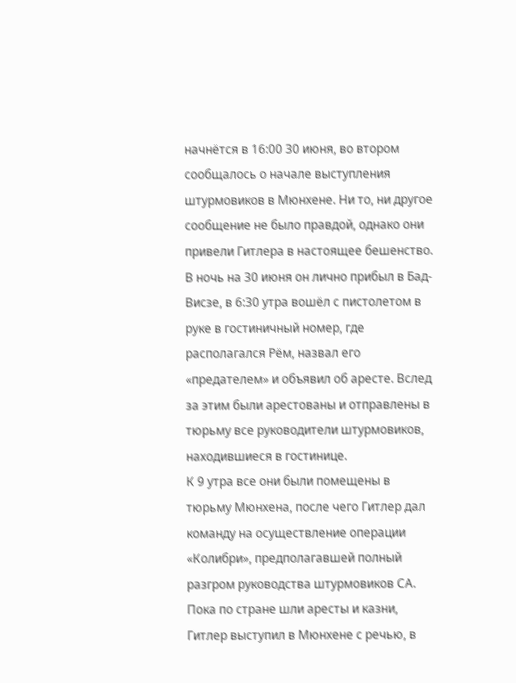начнётся в 16:00 30 июня, во втором сообщалось о начале выступления штурмовиков в Мюнхене. Ни то, ни другое сообщение не было правдой, однако они привели Гитлера в настоящее бешенство.
В ночь на 30 июня он лично прибыл в Бад-Висзе, в 6:30 утра вошёл с пистолетом в руке в гостиничный номер, где располагался Рём, назвал его «предателем» и объявил об аресте. Вслед за этим были арестованы и отправлены в тюрьму все руководители штурмовиков, находившиеся в гостинице.
К 9 утра все они были помещены в тюрьму Мюнхена, после чего Гитлер дал команду на осуществление операции «Колибри», предполагавшей полный разгром руководства штурмовиков СА. Пока по стране шли аресты и казни, Гитлер выступил в Мюнхене с речью, в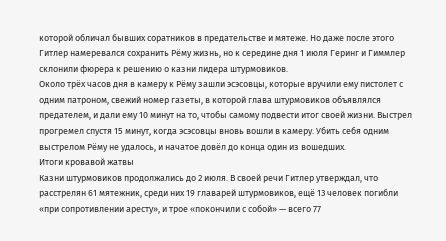которой обличал бывших соратников в предательстве и мятеже. Но даже после этого Гитлер намеревался сохранить Рёму жизнь, но к середине дня 1 июля Геринг и Гиммлер склонили фюрера к решению о казни лидера штурмовиков.
Около трёх часов дня в камеру к Рёму зашли эсэсовцы, которые вручили ему пистолет с одним патроном, свежий номер газеты, в которой глава штурмовиков объявлялся предателем, и дали ему 10 минут на то, чтобы самому подвести итог своей жизни. Выстрел прогремел спустя 15 минут, когда эсэсовцы вновь вошли в камеру. Убить себя одним выстрелом Рёму не удалось, и начатое довёл до конца один из вошедших.
Итоги кровавой жатвы
Казни штурмовиков продолжались до 2 июля. В своей речи Гитлер утверждал, что расстрелян 61 мятежник, среди них 19 главарей штурмовиков, ещё 13 человек погибли «при сопротивлении аресту», и трое «покончили с собой» — всего 77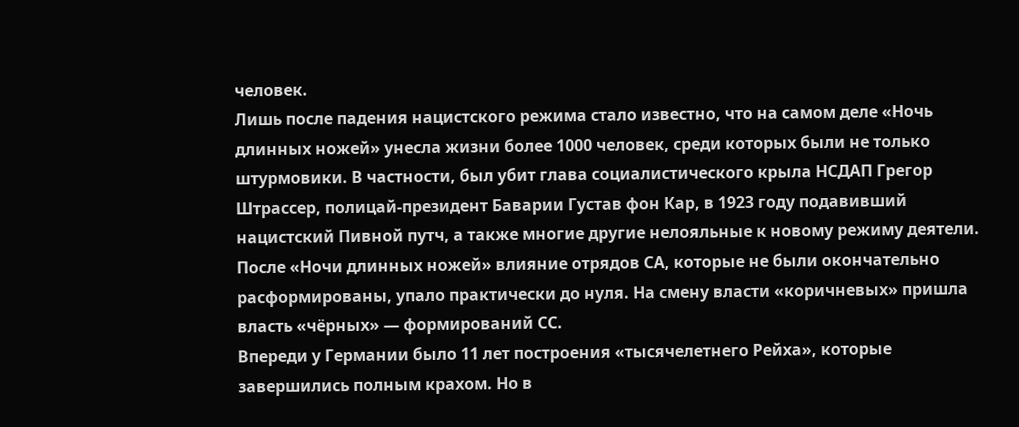человек.
Лишь после падения нацистского режима стало известно, что на самом деле «Ночь длинных ножей» унесла жизни более 1000 человек, среди которых были не только штурмовики. В частности, был убит глава социалистического крыла НСДАП Грегор Штрассер, полицай-президент Баварии Густав фон Кар, в 1923 году подавивший нацистский Пивной путч, а также многие другие нелояльные к новому режиму деятели.
После «Ночи длинных ножей» влияние отрядов СА, которые не были окончательно расформированы, упало практически до нуля. На смену власти «коричневых» пришла власть «чёрных» — формирований СС.
Впереди у Германии было 11 лет построения «тысячелетнего Рейха», которые завершились полным крахом. Но в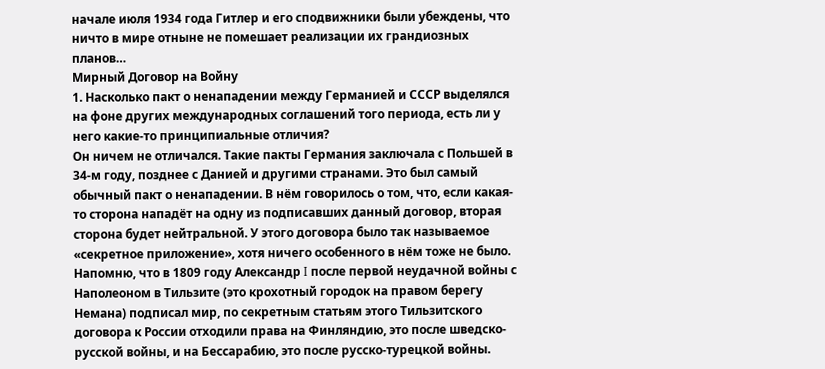начале июля 1934 года Гитлер и его сподвижники были убеждены, что ничто в мире отныне не помешает реализации их грандиозных планов…
Мирный Договор на Войну
1. Насколько пакт о ненападении между Германией и СССР выделялся на фоне других международных соглашений того периода, есть ли у него какие-то принципиальные отличия?
Он ничем не отличался. Такие пакты Германия заключала с Польшей в 34-м году, позднее с Данией и другими странами. Это был самый обычный пакт о ненападении. В нём говорилось о том, что, если какая-то сторона нападёт на одну из подписавших данный договор, вторая сторона будет нейтральной. У этого договора было так называемое «секретное приложение», хотя ничего особенного в нём тоже не было. Напомню, что в 1809 году Александр I после первой неудачной войны с Наполеоном в Тильзите (это крохотный городок на правом берегу Немана) подписал мир, по секретным статьям этого Тильзитского договора к России отходили права на Финляндию, это после шведско-русской войны, и на Бессарабию, это после русско-турецкой войны.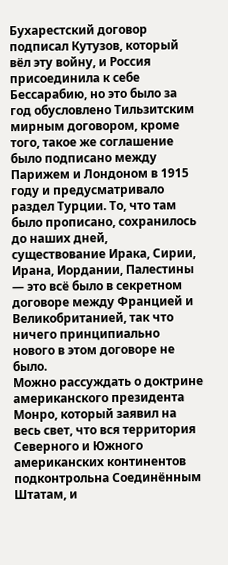Бухарестский договор подписал Кутузов, который вёл эту войну, и Россия присоединила к себе Бессарабию, но это было за год обусловлено Тильзитским мирным договором, кроме того, такое же соглашение было подписано между Парижем и Лондоном в 1915 году и предусматривало раздел Турции. То, что там было прописано, сохранилось до наших дней, существование Ирака, Сирии, Ирана, Иордании, Палестины — это всё было в секретном договоре между Францией и Великобританией, так что ничего принципиально нового в этом договоре не было.
Можно рассуждать о доктрине американского президента Монро, который заявил на весь свет, что вся территория Северного и Южного американских континентов подконтрольна Соединённым Штатам, и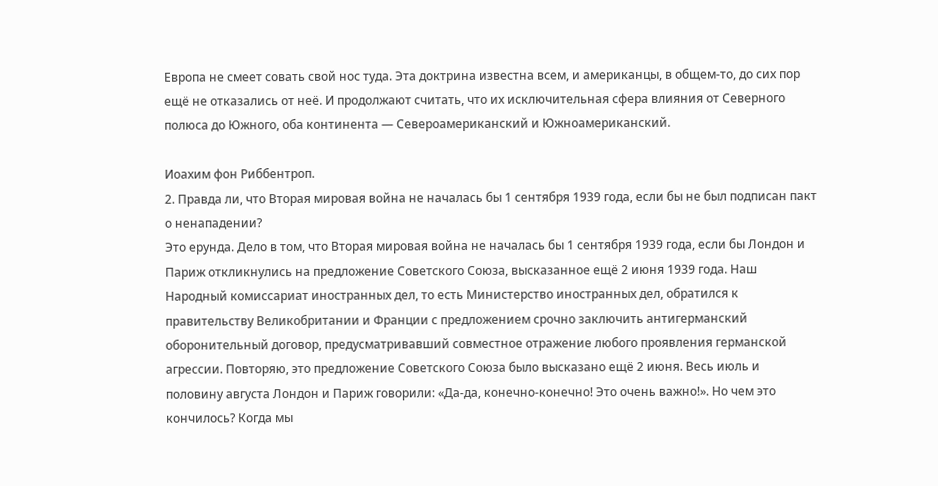Европа не смеет совать свой нос туда. Эта доктрина известна всем, и американцы, в общем-то, до сих пор ещё не отказались от неё. И продолжают считать, что их исключительная сфера влияния от Северного полюса до Южного, оба континента — Североамериканский и Южноамериканский.

Иоахим фон Риббентроп.
2. Правда ли, что Вторая мировая война не началась бы 1 сентября 1939 года, если бы не был подписан пакт о ненападении?
Это ерунда. Дело в том, что Вторая мировая война не началась бы 1 сентября 1939 года, если бы Лондон и Париж откликнулись на предложение Советского Союза, высказанное ещё 2 июня 1939 года. Наш Народный комиссариат иностранных дел, то есть Министерство иностранных дел, обратился к правительству Великобритании и Франции с предложением срочно заключить антигерманский оборонительный договор, предусматривавший совместное отражение любого проявления германской агрессии. Повторяю, это предложение Советского Союза было высказано ещё 2 июня. Весь июль и половину августа Лондон и Париж говорили: «Да-да, конечно-конечно! Это очень важно!». Но чем это кончилось? Когда мы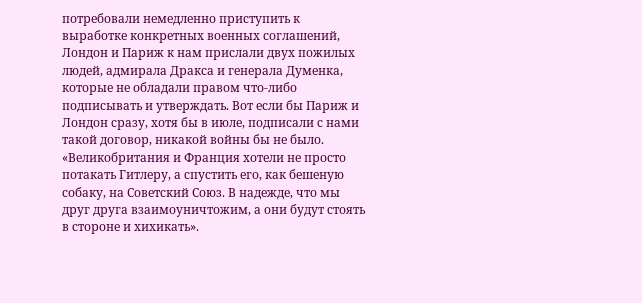потребовали немедленно приступить к выработке конкретных военных соглашений, Лондон и Париж к нам прислали двух пожилых людей, адмирала Дракса и генерала Думенка, которые не обладали правом что-либо подписывать и утверждать. Вот если бы Париж и Лондон сразу, хотя бы в июле, подписали с нами такой договор, никакой войны бы не было.
«Великобритания и Франция хотели не просто потакать Гитлеру, а спустить его, как бешеную собаку, на Советский Союз. В надежде, что мы друг друга взаимоуничтожим, а они будут стоять в стороне и хихикать».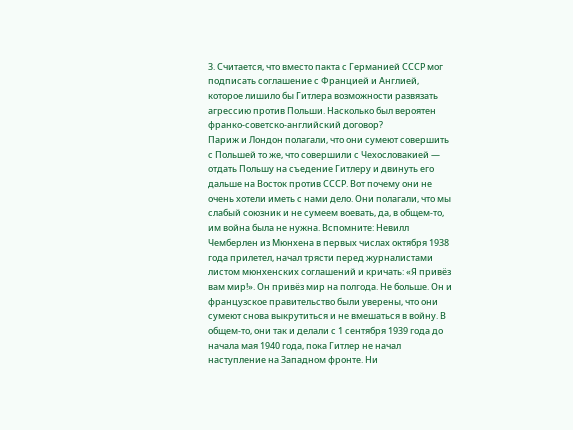3. Считается, что вместо пакта с Германией СССР мог подписать соглашение с Францией и Англией, которое лишило бы Гитлера возможности развязать агрессию против Польши. Насколько был вероятен франко-советско-английский договор?
Париж и Лондон полагали, что они сумеют совершить с Польшей то же, что совершили с Чехословакией — отдать Польшу на съедение Гитлеру и двинуть его дальше на Восток против СССР. Вот почему они не очень хотели иметь с нами дело. Они полагали, что мы слабый союзник и не сумеем воевать, да, в общем-то, им война была не нужна. Вспомните: Невилл Чемберлен из Мюнхена в первых числах октября 1938 года прилетел, начал трясти перед журналистами листом мюнхенских соглашений и кричать: «Я привёз вам мир!». Он привёз мир на полгода. Не больше. Он и французское правительство были уверены, что они сумеют снова выкрутиться и не вмешаться в войну. В общем-то, они так и делали с 1 сентября 1939 года до начала мая 1940 года, пока Гитлер не начал наступление на Западном фронте. Ни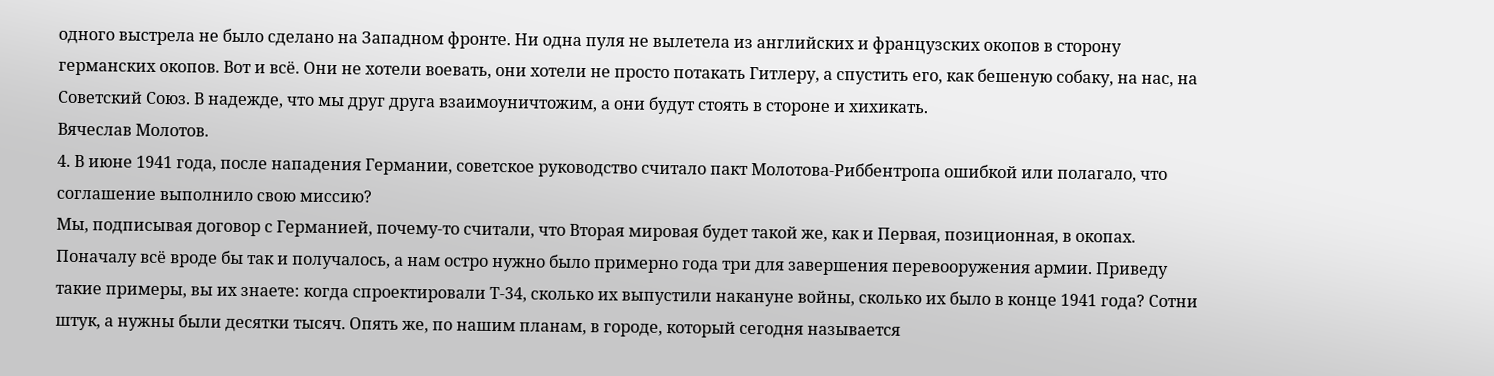одного выстрела не было сделано на Западном фронте. Ни одна пуля не вылетела из английских и французских окопов в сторону германских окопов. Вот и всё. Они не хотели воевать, они хотели не просто потакать Гитлеру, а спустить его, как бешеную собаку, на нас, на Советский Союз. В надежде, что мы друг друга взаимоуничтожим, а они будут стоять в стороне и хихикать.
Вячеслав Молотов.
4. В июне 1941 года, после нападения Германии, советское руководство считало пакт Молотова-Риббентропа ошибкой или полагало, что соглашение выполнило свою миссию?
Мы, подписывая договор с Германией, почему-то считали, что Вторая мировая будет такой же, как и Первая, позиционная, в окопах. Поначалу всё вроде бы так и получалось, а нам остро нужно было примерно года три для завершения перевооружения армии. Приведу такие примеры, вы их знаете: когда спроектировали Т-34, сколько их выпустили накануне войны, сколько их было в конце 1941 года? Сотни штук, а нужны были десятки тысяч. Опять же, по нашим планам, в городе, который сегодня называется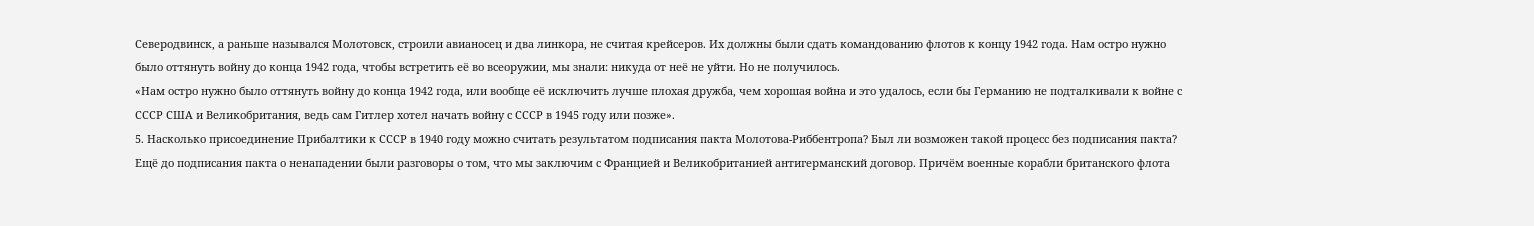Северодвинск, а раньше назывался Молотовск, строили авианосец и два линкора, не считая крейсеров. Их должны были сдать командованию флотов к концу 1942 года. Нам остро нужно было оттянуть войну до конца 1942 года, чтобы встретить её во всеоружии, мы знали: никуда от неё не уйти. Но не получилось.
«Нам остро нужно было оттянуть войну до конца 1942 года, или вообще её исключить лучше плохая дружба, чем хорошая война и это удалось, если бы Германию не подталкивали к войне с СССР США и Великобритания, ведь сам Гитлер хотел начать войну с СССР в 1945 году или позже».
5. Насколько присоединение Прибалтики к СССР в 1940 году можно считать результатом подписания пакта Молотова-Риббентропа? Был ли возможен такой процесс без подписания пакта?
Ещё до подписания пакта о ненападении были разговоры о том, что мы заключим с Францией и Великобританией антигерманский договор. Причём военные корабли британского флота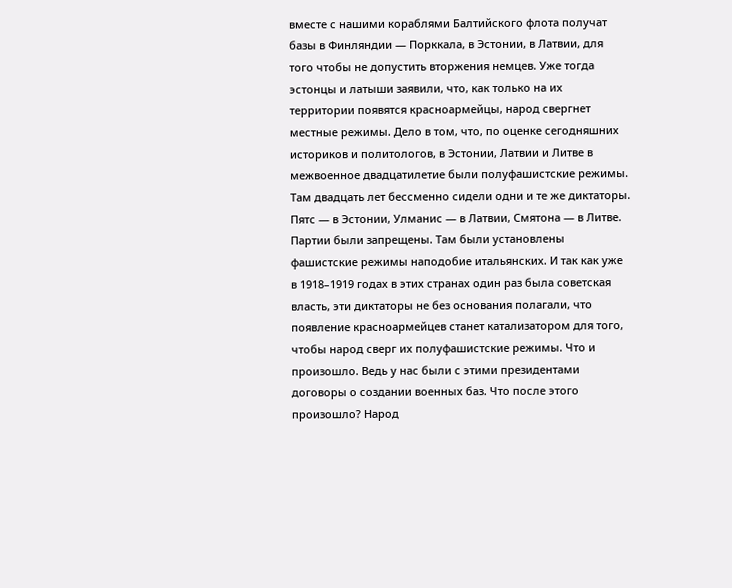вместе с нашими кораблями Балтийского флота получат базы в Финляндии — Порккала, в Эстонии, в Латвии, для того чтобы не допустить вторжения немцев. Уже тогда эстонцы и латыши заявили, что, как только на их территории появятся красноармейцы, народ свергнет местные режимы. Дело в том, что, по оценке сегодняшних историков и политологов, в Эстонии, Латвии и Литве в межвоенное двадцатилетие были полуфашистские режимы. Там двадцать лет бессменно сидели одни и те же диктаторы. Пятс — в Эстонии, Улманис — в Латвии, Смятона — в Литве. Партии были запрещены. Там были установлены фашистские режимы наподобие итальянских. И так как уже в 1918–1919 годах в этих странах один раз была советская власть, эти диктаторы не без основания полагали, что появление красноармейцев станет катализатором для того, чтобы народ сверг их полуфашистские режимы. Что и произошло. Ведь у нас были с этими президентами договоры о создании военных баз. Что после этого произошло? Народ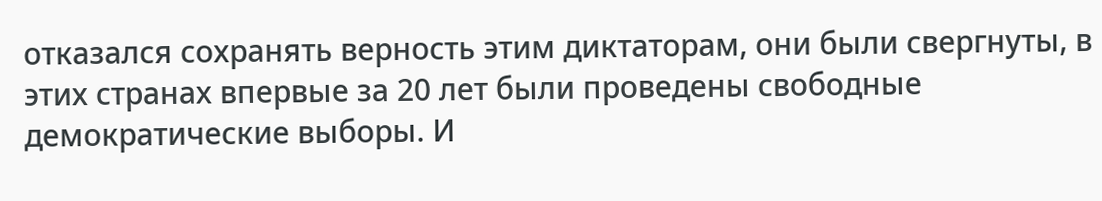отказался сохранять верность этим диктаторам, они были свергнуты, в этих странах впервые за 20 лет были проведены свободные демократические выборы. И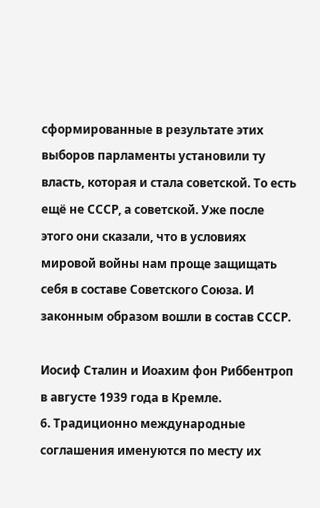сформированные в результате этих выборов парламенты установили ту власть, которая и стала советской. То есть ещё не СССР, а советской. Уже после этого они сказали, что в условиях мировой войны нам проще защищать себя в составе Советского Союза. И законным образом вошли в состав СССР.

Иосиф Сталин и Иоахим фон Риббентроп в августе 1939 года в Кремле.
6. Традиционно международные соглашения именуются по месту их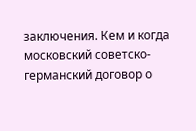заключения. Кем и когда московский советско-германский договор о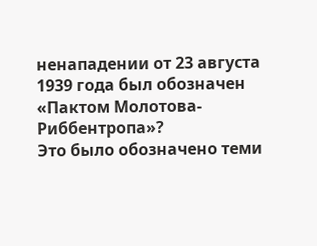ненападении от 23 августа 1939 года был обозначен «Пактом Молотова-Риббентропа»?
Это было обозначено теми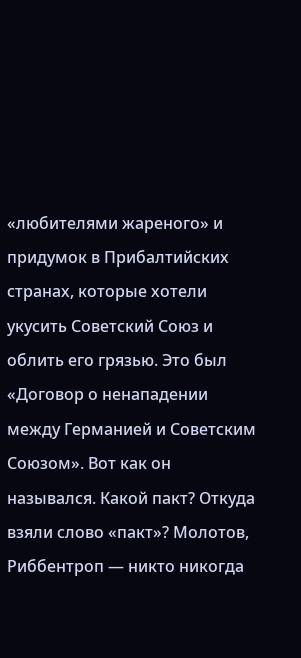«любителями жареного» и придумок в Прибалтийских странах, которые хотели укусить Советский Союз и облить его грязью. Это был «Договор о ненападении между Германией и Советским Союзом». Вот как он назывался. Какой пакт? Откуда взяли слово «пакт»? Молотов, Риббентроп — никто никогда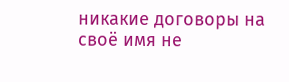никакие договоры на своё имя не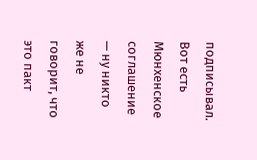подписывал. Вот есть Мюнхенское соглашение — ну никто же не говорит, что это пакт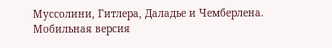Муссолини, Гитлера, Даладье и Чемберлена.
Мобильная версия